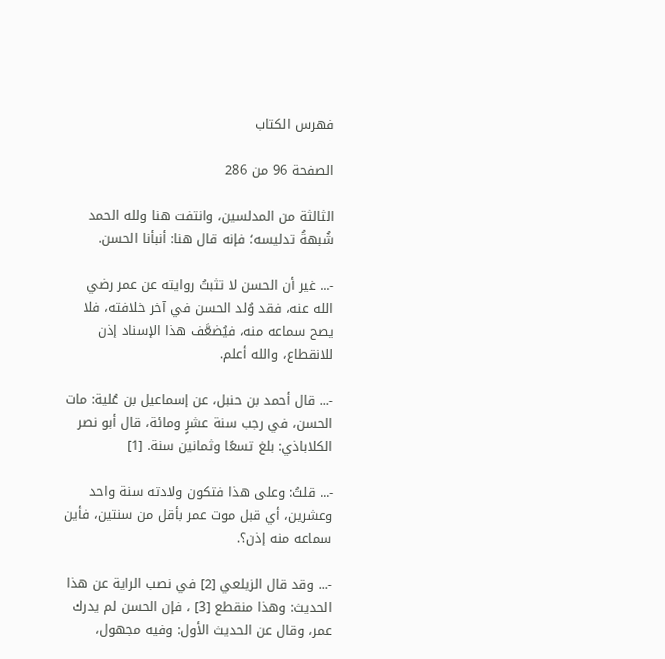فهرس الكتاب

الصفحة 96 من 286

الثالثة من المدلسين، وانتفت هنا ولله الحمد شُبهةُ تدليسه؛ فإنه قال هنا: أنبأنا الحسن.

-... غير أن الحسن لا تثبتُ روايته عن عمر رضي الله عنه، فقد وُلد الحسن في آخر خلافته، فلا يصح سماعه منه، فيُضعَّف هذا الإسناد إذن للانقطاع، والله أعلم.

-... قال أحمد بن حنبل، عن إسماعيل بن عُلية: مات الحسن، في رجب سنة عشرٍ ومائة، قال أبو نصر الكلاباذي: بلغ تسعًا وثمانين سنة. [1]

-... قلتُ: وعلى هذا فتكون ولادته سنة واحد وعشرين، أي قبل موت عمر بأقل من سنتين، فأين سماعه منه إذن؟.

-... وقد قال الزيلعي [2] في نصب الراية عن هذا الحديث: وهذا منقطع [3] ، فإن الحسن لم يدرك عمر، وقال عن الحديث الأول: وفيه مجهول،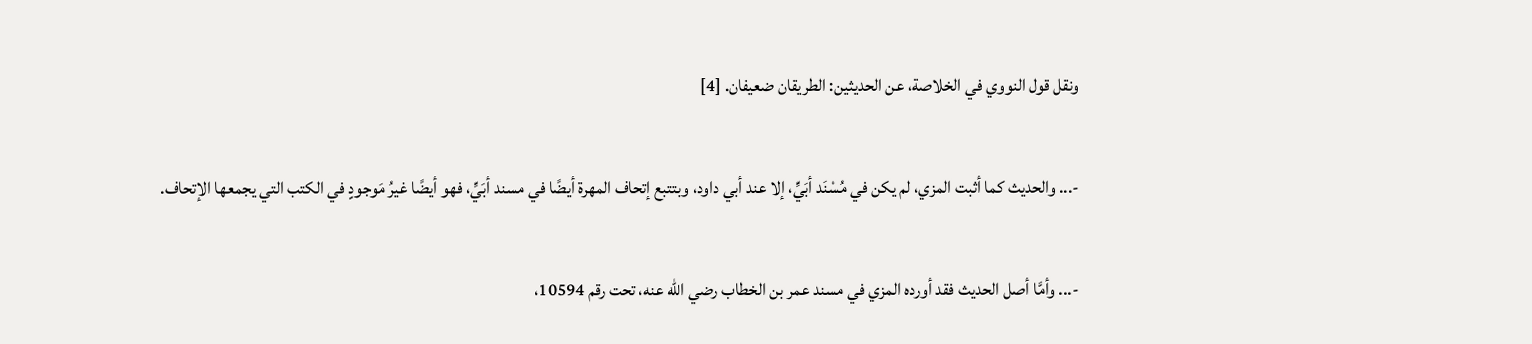ونقل قول النووي في الخلاصة، عن الحديثين: الطريقان ضعيفان. [4]

-... والحديث كما أثبت المزي، لم يكن في مُسْنَد أبَيٍّ، إلا عند أبي داود، وبتتبع إتحاف المهرة أيضًا في مسند أبَيٍّ، فهو أيضًا غيرُ مَوجودٍ في الكتب التي يجمعها الإتحاف.

-... وأمَّا أصل الحديث فقد أورده المزي في مسند عمر بن الخطاب رضي الله عنه، تحت رقم 10594،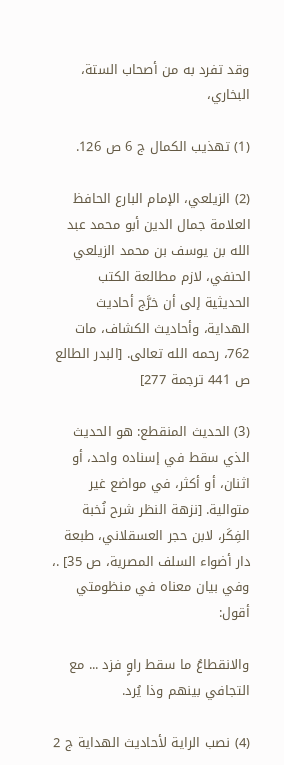وقد تفرد به من أصحاب الستة، البخاري،

(1) تهذيب الكمال ج 6 ص 126.

(2) الزيلعي، الإمام البارع الحافظ العلامة جمال الدين أبو محمد عبد الله بن يوسف بن محمد الزيلعي الحنفي، لازم مطالعة الكتب الحديثية إلى أن خرَّج أحاديث الهداية، وأحاديث الكشاف، مات 762، رحمه الله تعالى. [البدر الطالع ص 441 ترجمة 277]

(3) الحديث المنقطع: هو الحديث الذي سقط في إسناده واحد، أو اثنان، أو أكثر، في مواضع غير متوالية. [نزهة النظر شرح نُخبة الفِكَر، لابن حجر العسقلاني، طبعة دار أضواء السلف المصرية، ص 35] .، وفي بيان معناه في منظومتي أقول:

والانقطاعُ ما سقط راوٍ فزد ... مع التجافي بينهم وذا يُرد.

(4) نصب الراية لأحاديث الهداية ج 2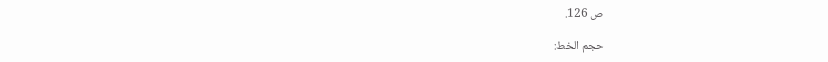ص 126.

حجم الخط: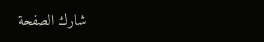شارك الصفحة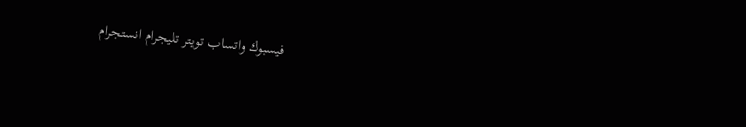فيسبوك واتساب تويتر تليجرام انستجرام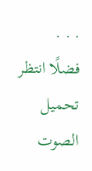. . .
فضلًا انتظر تحميل الصوت